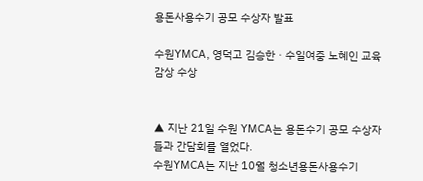용돈사용수기 공모 수상자 발표

수원YMCA, 영덕고 김승한ㆍ수일여중 노혜인 교육감상 수상


▲ 지난 21일 수원 YMCA는 용돈수기 공모 수상자들과 간담회를 열었다.
수원YMCA는 지난 10월 청소년용돈사용수기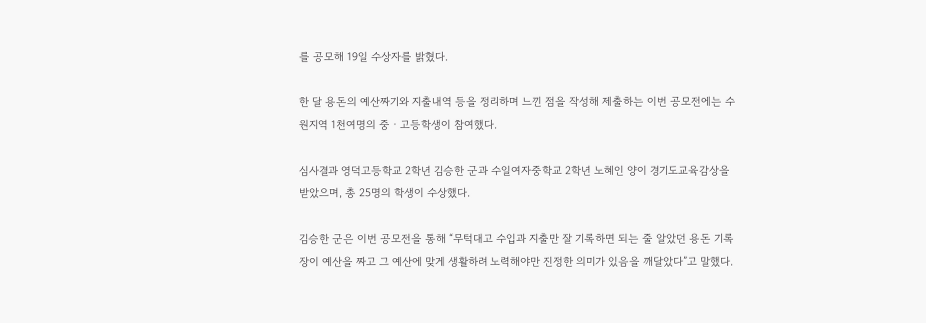를 공모해 19일 수상자를 밝혔다.

한 달 용돈의 예산짜기와 지출내역 등을 정리하며 느낀 점을 작성해 제출하는 이번 공모전에는 수원지역 1천여명의 중ㆍ고등학생이 참여했다.

심사결과 영덕고등학교 2학년 김승한 군과 수일여자중학교 2학년 노혜인 양이 경기도교육감상을 받았으며, 총 25명의 학생이 수상했다.

김승한 군은 이번 공모전을 통해 “무턱대고 수입과 지출만 잘 기록하면 되는 줄 알았던 용돈 기록장이 예산을 짜고 그 예산에 맞게 생활하려 노력해야만 진정한 의미가 있음을 깨달았다”고 말했다.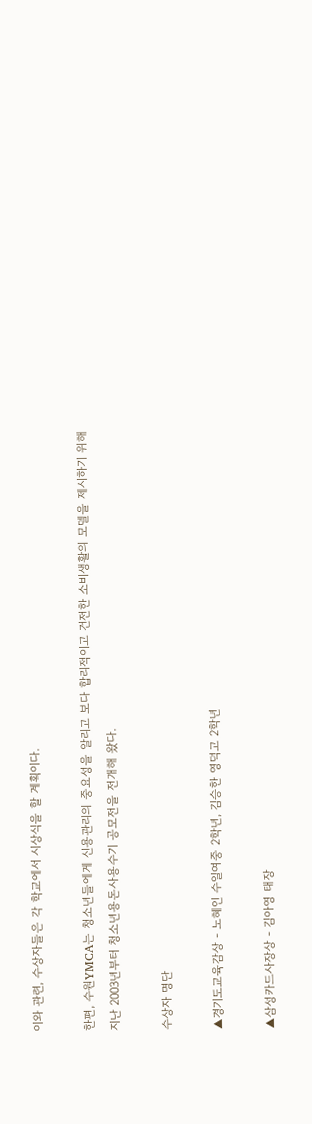이와 관련, 수상자들은 각 학교에서 시상식을 할 계획이다.

한편, 수원YMCA는 청소년들에게 신용관리의 중요성을 알리고 보다 합리적이고 건전한 소비생활의 모델을 제시하기 위해 지난 2003년부터 청소년용돈사용수기 공모전을 전개해 왔다.

수상자 명단

▲경기도교육감상 - 노혜인 수일여중 2학년, 김승한 영덕고 2학년

▲삼성카드사장상 - 김아영 태장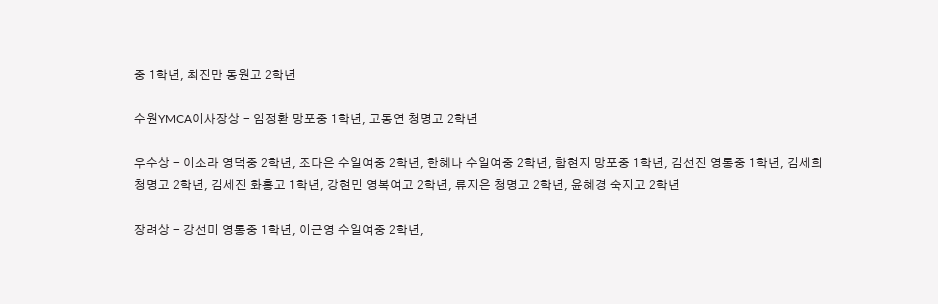중 1학년, 최진만 동원고 2학년

수원YMCA이사장상 - 임정환 망포중 1학년, 고동연 청명고 2학년

우수상 - 이소라 영덕중 2학년, 조다은 수일여중 2학년, 한혜나 수일여중 2학년, 함현지 망포중 1학년, 김선진 영통중 1학년, 김세희 청명고 2학년, 김세진 화홍고 1학년, 강현민 영복여고 2학년, 류지은 청명고 2학년, 윤혜경 숙지고 2학년

장려상 - 강선미 영통중 1학년, 이근영 수일여중 2학년,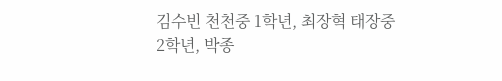김수빈 천천중 1학년, 최장혁 태장중 2학년, 박종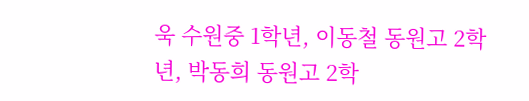욱 수원중 1학년, 이동철 동원고 2학년, 박동희 동원고 2학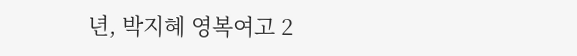년, 박지혜 영복여고 2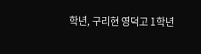학년, 구리현 영덕고 1학년